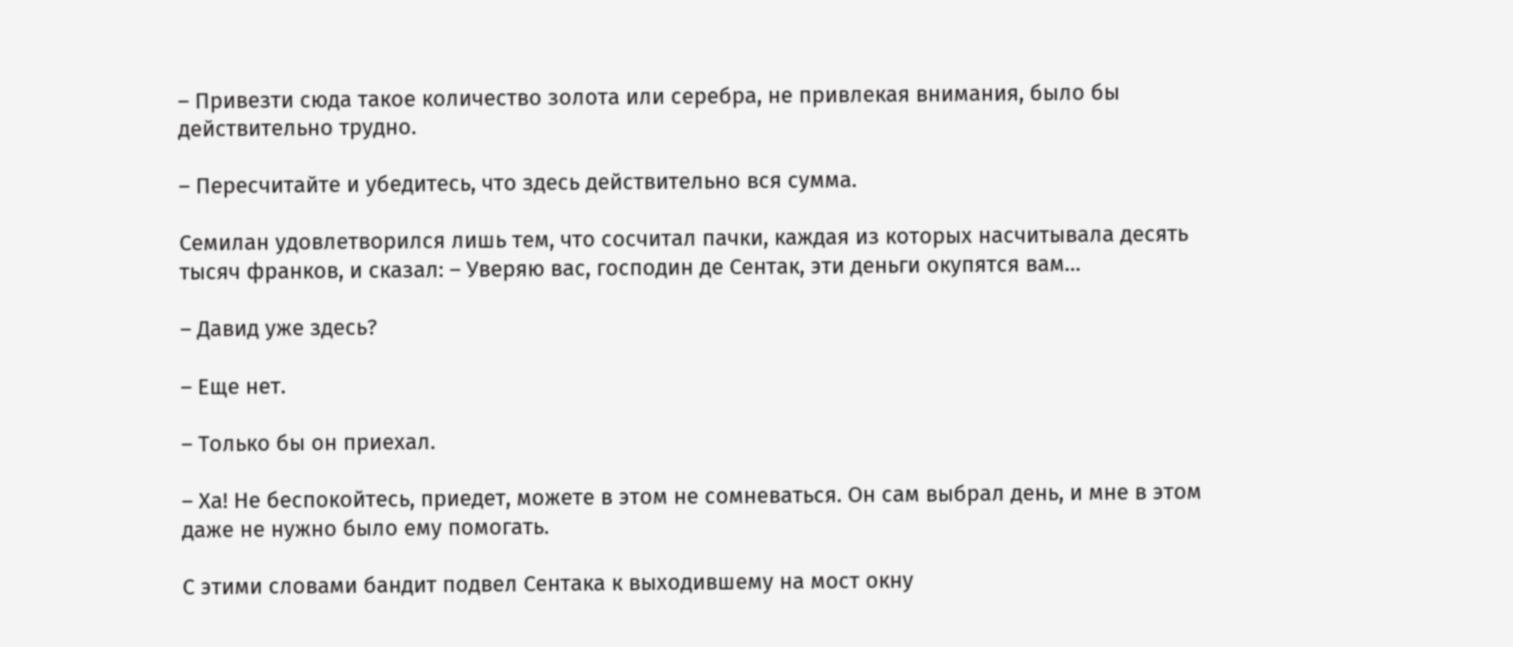– Привезти сюда такое количество золота или серебра, не привлекая внимания, было бы действительно трудно.

– Пересчитайте и убедитесь, что здесь действительно вся сумма.

Семилан удовлетворился лишь тем, что сосчитал пачки, каждая из которых насчитывала десять тысяч франков, и сказал: – Уверяю вас, господин де Сентак, эти деньги окупятся вам…

– Давид уже здесь?

– Еще нет.

– Только бы он приехал.

– Ха! Не беспокойтесь, приедет, можете в этом не сомневаться. Он сам выбрал день, и мне в этом даже не нужно было ему помогать.

С этими словами бандит подвел Сентака к выходившему на мост окну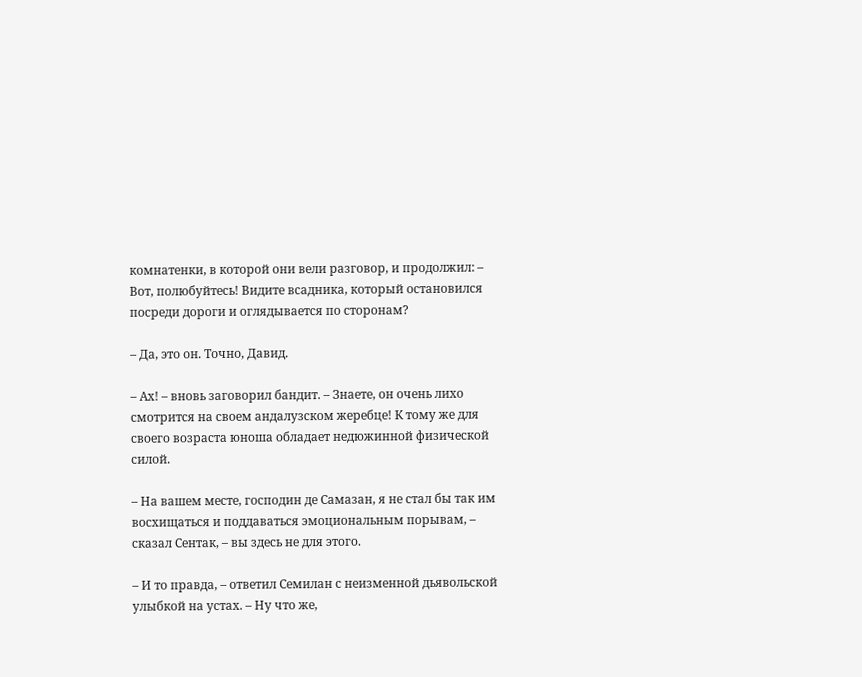комнатенки, в которой они вели разговор, и продолжил: – Вот, полюбуйтесь! Видите всадника, который остановился посреди дороги и оглядывается по сторонам?

– Да, это он. Точно, Давид.

– Ах! – вновь заговорил бандит. – Знаете, он очень лихо смотрится на своем андалузском жеребце! К тому же для своего возраста юноша обладает недюжинной физической силой.

– На вашем месте, господин де Самазан, я не стал бы так им восхищаться и поддаваться эмоциональным порывам, – сказал Сентак, – вы здесь не для этого.

– И то правда, – ответил Семилан с неизменной дьявольской улыбкой на устах. – Ну что же,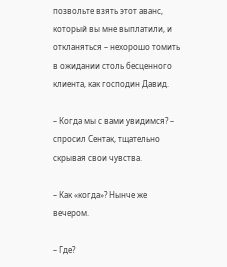позвольте взять этот аванс, который вы мне выплатили, и откланяться – нехорошо томить в ожидании столь бесценного клиента, как господин Давид.

– Когда мы с вами увидимся? – спросил Сентак, тщательно скрывая свои чувства.

– Как «когда»? Нынче же вечером.

– Где?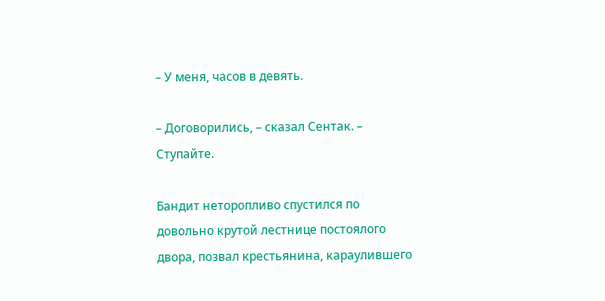– У меня, часов в девять.

– Договорились, – сказал Сентак. – Ступайте.

Бандит неторопливо спустился по довольно крутой лестнице постоялого двора, позвал крестьянина, караулившего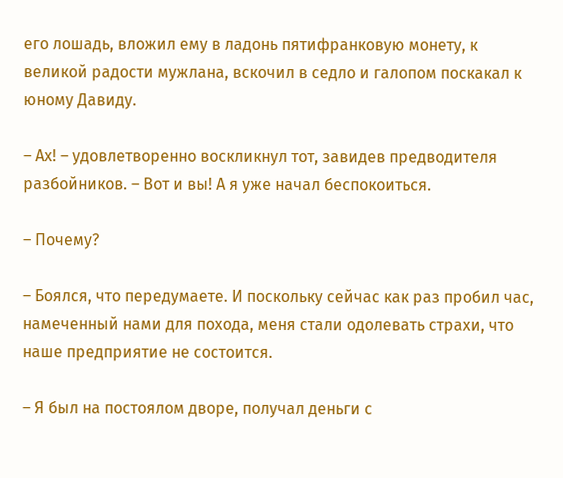его лошадь, вложил ему в ладонь пятифранковую монету, к великой радости мужлана, вскочил в седло и галопом поскакал к юному Давиду.

– Ах! – удовлетворенно воскликнул тот, завидев предводителя разбойников. – Вот и вы! А я уже начал беспокоиться.

– Почему?

– Боялся, что передумаете. И поскольку сейчас как раз пробил час, намеченный нами для похода, меня стали одолевать страхи, что наше предприятие не состоится.

– Я был на постоялом дворе, получал деньги с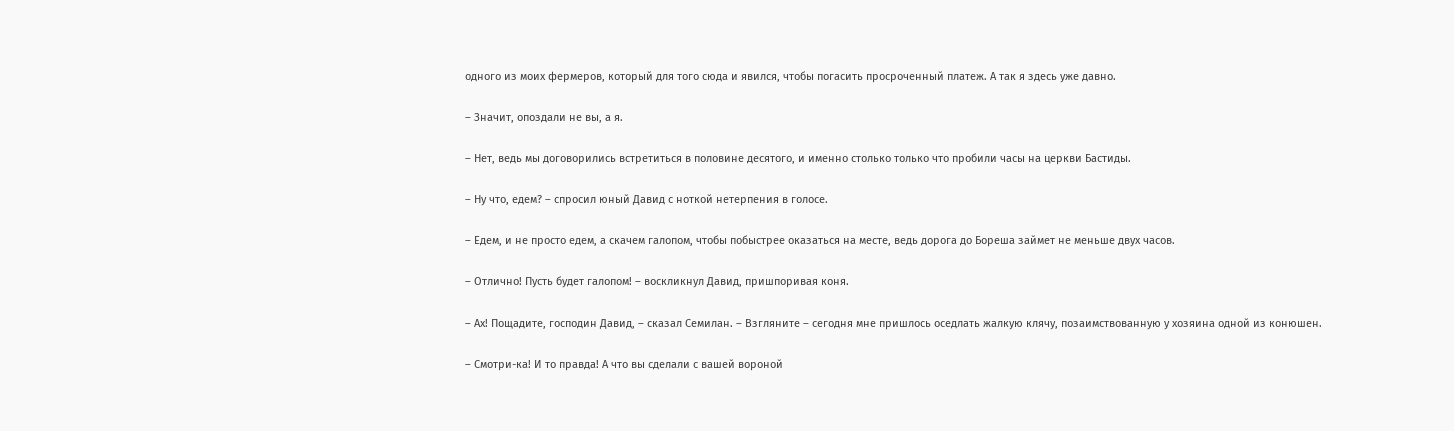одного из моих фермеров, который для того сюда и явился, чтобы погасить просроченный платеж. А так я здесь уже давно.

– Значит, опоздали не вы, а я.

– Нет, ведь мы договорились встретиться в половине десятого, и именно столько только что пробили часы на церкви Бастиды.

– Ну что, едем? – спросил юный Давид с ноткой нетерпения в голосе.

– Едем, и не просто едем, а скачем галопом, чтобы побыстрее оказаться на месте, ведь дорога до Бореша займет не меньше двух часов.

– Отлично! Пусть будет галопом! – воскликнул Давид, пришпоривая коня.

– Ах! Пощадите, господин Давид, – сказал Семилан. – Взгляните – сегодня мне пришлось оседлать жалкую клячу, позаимствованную у хозяина одной из конюшен.

– Смотри-ка! И то правда! А что вы сделали с вашей вороной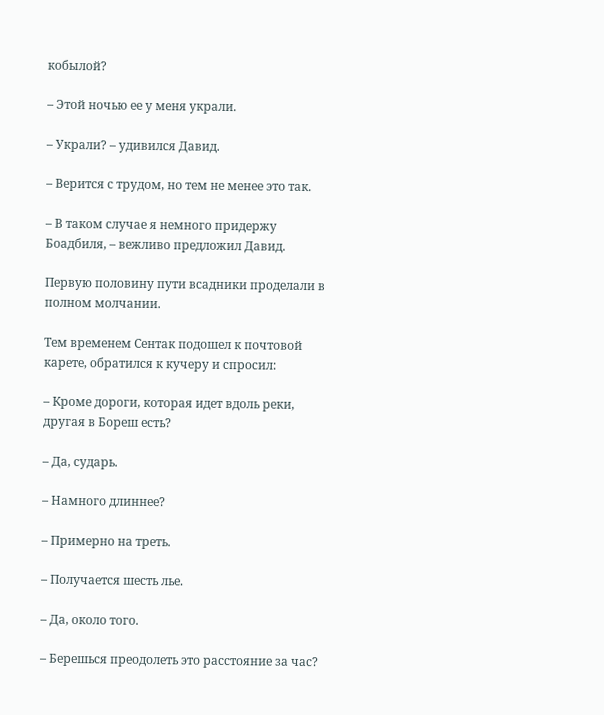кобылой?

– Этой ночью ее у меня украли.

– Украли? – удивился Давид.

– Верится с трудом, но тем не менее это так.

– В таком случае я немного придержу Боадбиля, – вежливо предложил Давид.

Первую половину пути всадники проделали в полном молчании.

Тем временем Сентак подошел к почтовой карете, обратился к кучеру и спросил:

– Кроме дороги, которая идет вдоль реки, другая в Бореш есть?

– Да, сударь.

– Намного длиннее?

– Примерно на треть.

– Получается шесть лье.

– Да, около того.

– Берешься преодолеть это расстояние за час?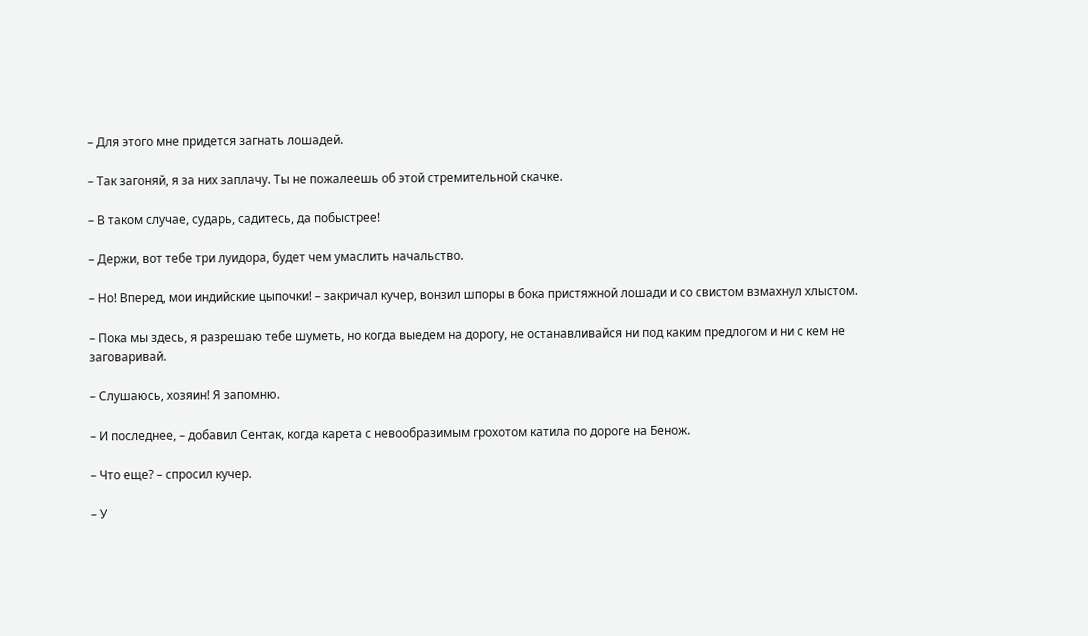– Для этого мне придется загнать лошадей.

– Так загоняй, я за них заплачу. Ты не пожалеешь об этой стремительной скачке.

– В таком случае, сударь, садитесь, да побыстрее!

– Держи, вот тебе три луидора, будет чем умаслить начальство.

– Но! Вперед, мои индийские цыпочки! – закричал кучер, вонзил шпоры в бока пристяжной лошади и со свистом взмахнул хлыстом.

– Пока мы здесь, я разрешаю тебе шуметь, но когда выедем на дорогу, не останавливайся ни под каким предлогом и ни с кем не заговаривай.

– Слушаюсь, хозяин! Я запомню.

– И последнее, – добавил Сентак, когда карета с невообразимым грохотом катила по дороге на Бенож.

– Что еще? – спросил кучер.

– У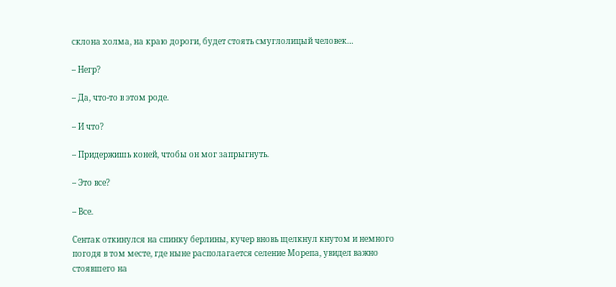склона холма, на краю дороги, будет стоять смуглолицый человек…

– Негр?

– Да, что-то в этом роде.

– И что?

– Придержишь коней, чтобы он мог запрыгнуть.

– Это все?

– Все.

Сентак откинулся на спинку берлины, кучер вновь щелкнул кнутом и немного погодя в том месте, где ныне располагается селение Морепа, увидел важно стоявшего на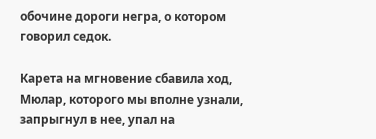обочине дороги негра, о котором говорил седок.

Карета на мгновение сбавила ход, Мюлар, которого мы вполне узнали, запрыгнул в нее, упал на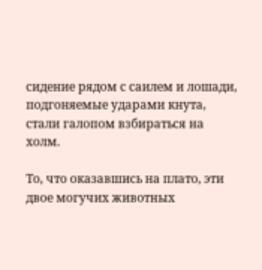сидение рядом с саилем и лошади, подгоняемые ударами кнута, стали галопом взбираться на холм.

То, что оказавшись на плато, эти двое могучих животных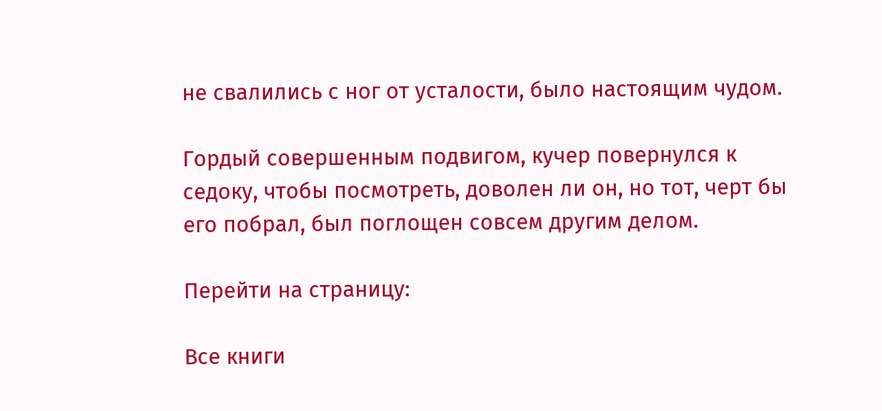не свалились с ног от усталости, было настоящим чудом.

Гордый совершенным подвигом, кучер повернулся к седоку, чтобы посмотреть, доволен ли он, но тот, черт бы его побрал, был поглощен совсем другим делом.

Перейти на страницу:

Все книги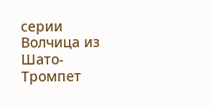серии Волчица из Шато-Тромпет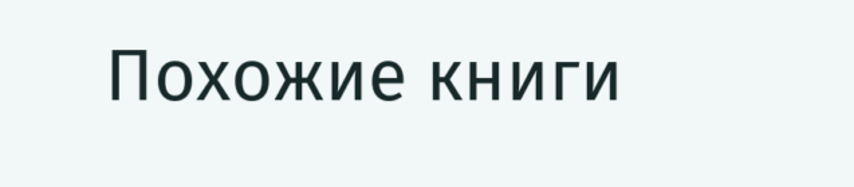Похожие книги